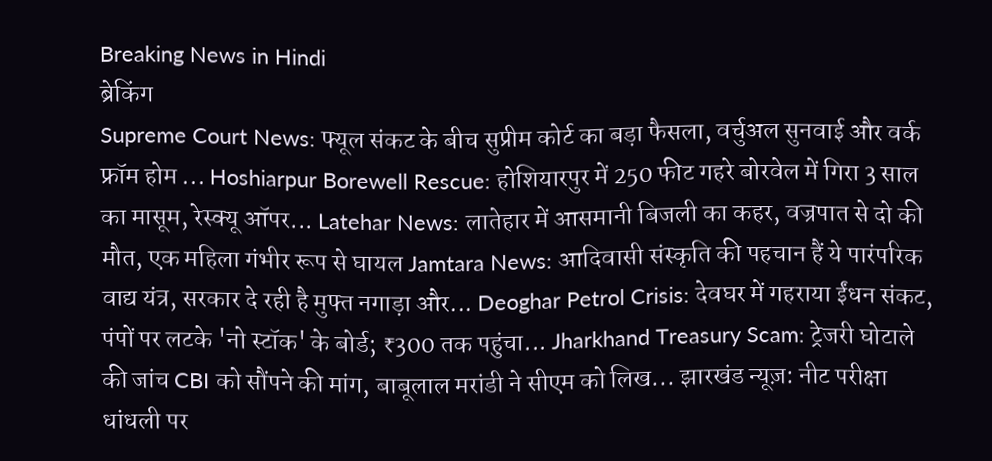Breaking News in Hindi
ब्रेकिंग
Supreme Court News: फ्यूल संकट के बीच सुप्रीम कोर्ट का बड़ा फैसला, वर्चुअल सुनवाई और वर्क फ्रॉम होम ... Hoshiarpur Borewell Rescue: होशियारपुर में 250 फीट गहरे बोरवेल में गिरा 3 साल का मासूम, रेस्क्यू ऑपर... Latehar News: लातेहार में आसमानी बिजली का कहर, वज्रपात से दो की मौत, एक महिला गंभीर रूप से घायल Jamtara News: आदिवासी संस्कृति की पहचान हैं ये पारंपरिक वाद्य यंत्र, सरकार दे रही है मुफ्त नगाड़ा और... Deoghar Petrol Crisis: देवघर में गहराया ईंधन संकट, पंपों पर लटके 'नो स्टॉक' के बोर्ड; ₹300 तक पहुंचा... Jharkhand Treasury Scam: ट्रेजरी घोटाले की जांच CBI को सौंपने की मांग, बाबूलाल मरांडी ने सीएम को लिख... झारखंड न्यूज़: नीट परीक्षा धांधली पर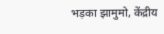भड़का झामुमो, केंद्रीय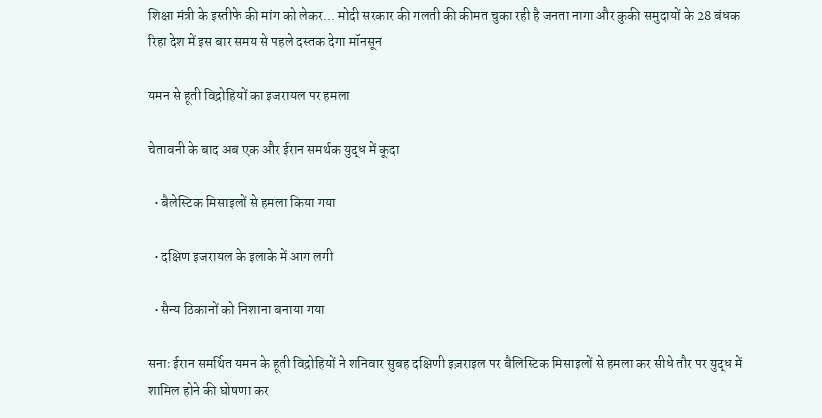शिक्षा मंत्री के इस्तीफे की मांग को लेकर... मोदी सरकार की गलती की कीमत चुका रही है जनता नागा और कुकी समुदायों के 28 बंधक रिहा देश में इस बार समय से पहले दस्तक देगा मॉनसून

यमन से हूती विद्रोहियों का इजरायल पर हमला

चेतावनी के बाद अब एक और ईरान समर्थक युद्ध में कूदा

  • बैलेस्टिक मिसाइलों से हमला किया गया

  • दक्षिण इजरायल के इलाके में आग लगी

  • सैन्य ठिकानों को निशाना बनाया गया

सनाः ईरान समर्थित यमन के हूती विद्रोहियों ने शनिवार सुबह दक्षिणी इज़राइल पर बैलिस्टिक मिसाइलों से हमला कर सीधे तौर पर युद्ध में शामिल होने की घोषणा कर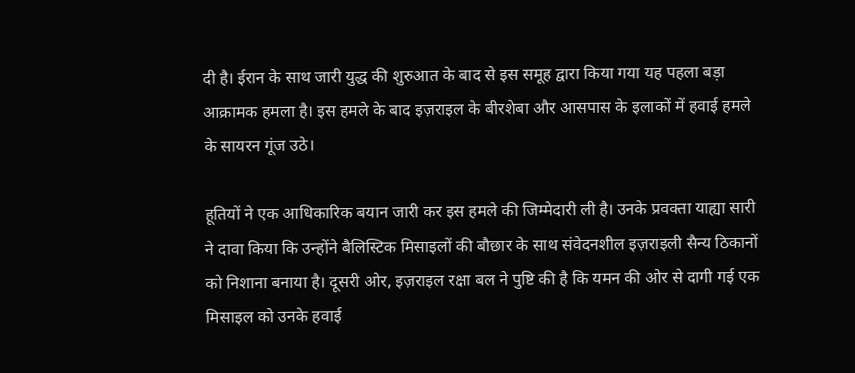दी है। ईरान के साथ जारी युद्ध की शुरुआत के बाद से इस समूह द्वारा किया गया यह पहला बड़ा आक्रामक हमला है। इस हमले के बाद इज़राइल के बीरशेबा और आसपास के इलाकों में हवाई हमले के सायरन गूंज उठे।

हूतियों ने एक आधिकारिक बयान जारी कर इस हमले की जिम्मेदारी ली है। उनके प्रवक्ता याह्या सारी ने दावा किया कि उन्होंने बैलिस्टिक मिसाइलों की बौछार के साथ संवेदनशील इज़राइली सैन्य ठिकानों को निशाना बनाया है। दूसरी ओर, इज़राइल रक्षा बल ने पुष्टि की है कि यमन की ओर से दागी गई एक मिसाइल को उनके हवाई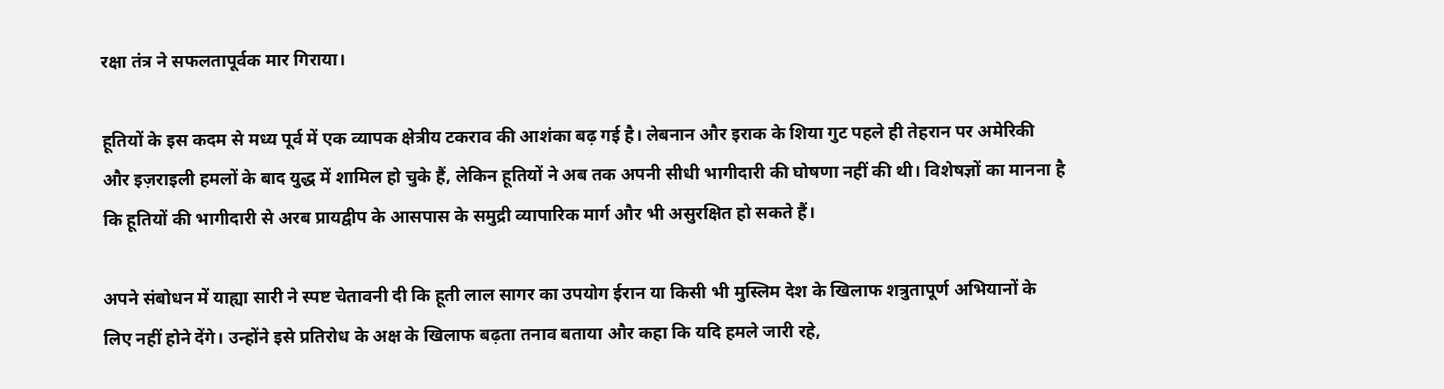रक्षा तंत्र ने सफलतापूर्वक मार गिराया।

हूतियों के इस कदम से मध्य पूर्व में एक व्यापक क्षेत्रीय टकराव की आशंका बढ़ गई है। लेबनान और इराक के शिया गुट पहले ही तेहरान पर अमेरिकी और इज़राइली हमलों के बाद युद्ध में शामिल हो चुके हैं, लेकिन हूतियों ने अब तक अपनी सीधी भागीदारी की घोषणा नहीं की थी। विशेषज्ञों का मानना है कि हूतियों की भागीदारी से अरब प्रायद्वीप के आसपास के समुद्री व्यापारिक मार्ग और भी असुरक्षित हो सकते हैं।

अपने संबोधन में याह्या सारी ने स्पष्ट चेतावनी दी कि हूती लाल सागर का उपयोग ईरान या किसी भी मुस्लिम देश के खिलाफ शत्रुतापूर्ण अभियानों के लिए नहीं होने देंगे। उन्होंने इसे प्रतिरोध के अक्ष के खिलाफ बढ़ता तनाव बताया और कहा कि यदि हमले जारी रहे,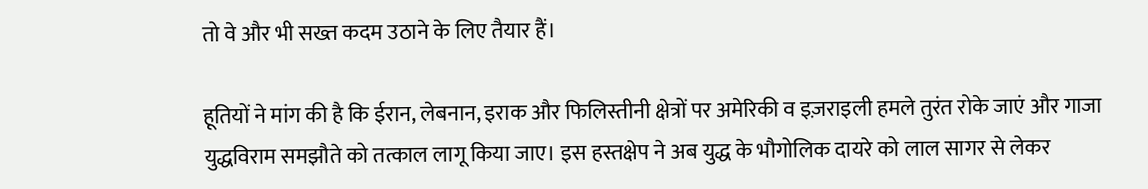तो वे और भी सख्त कदम उठाने के लिए तैयार हैं।

हूतियों ने मांग की है कि ईरान, लेबनान, इराक और फिलिस्तीनी क्षेत्रों पर अमेरिकी व इज़राइली हमले तुरंत रोके जाएं और गाजा युद्धविराम समझौते को तत्काल लागू किया जाए। इस हस्तक्षेप ने अब युद्ध के भौगोलिक दायरे को लाल सागर से लेकर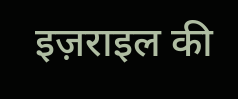इज़राइल की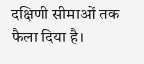दक्षिणी सीमाओं तक फैला दिया है।